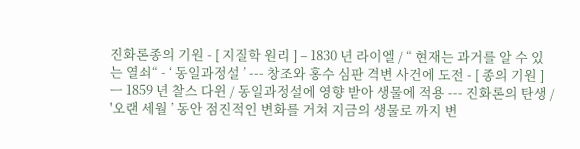진화론종의 기원 - [ 지질학 원리 ] – 1830 년 라이엘 / “ 현재는 과거를 알 수 있는 열쇠“ - ‘ 동일과정설 ’ --- 창조와 홍수 심판 격변 사건에 도전 - [ 종의 기원 ] ㅡ 1859 년 찰스 다윈 / 동일과정설에 영향 받아 생물에 적용 --- 진화론의 탄생 / '오랜 세월 ’ 동안 점진적인 변화를 거쳐 지금의 생물로 까지 변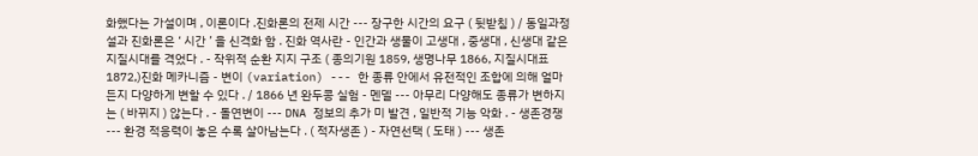화했다는 가설이며 , 이론이다 .진화론의 전제 시간 --- 장구한 시간의 요구 ( 뒷받침 ) / 동일과정설과 진화론은 ‘ 시간 ’ 을 신격화 함 . 진화 역사란 - 인간과 생물이 고생대 , 중생대 , 신생대 같은 지질시대를 격었다 . - 작위적 순환 지지 구조 ( 종의기원 1859, 생명나무 1866, 지질시대표 1872,)진화 메카니즘 - 변이 (variation) --- 한 종류 안에서 유전적인 조합에 의해 얼마든지 다양하게 변할 수 있다 . / 1866 년 완두콩 실험 - 멘델 --- 아무리 다양해도 종류가 변하지는 ( 바뀌지 ) 않는다 . - 돌연변이 --- DNA 정보의 추가 미 발견 , 일반적 기능 악화 . - 생존경쟁 --- 환경 적응력이 놓은 수록 살아남는다 . ( 적자생존 ) - 자연선택 ( 도태 ) --- 생존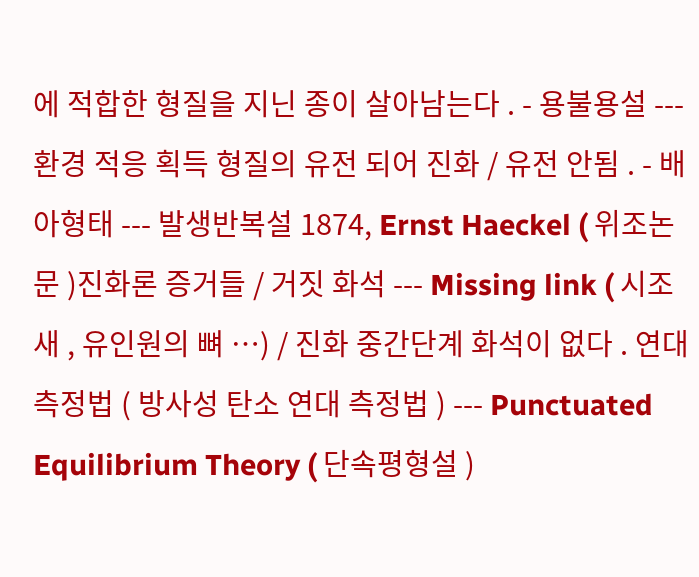에 적합한 형질을 지닌 종이 살아남는다 . - 용불용설 --- 환경 적응 획득 형질의 유전 되어 진화 / 유전 안됨 . - 배아형태 --- 발생반복설 1874, Ernst Haeckel ( 위조논문 )진화론 증거들 / 거짓 화석 --- Missing link ( 시조새 , 유인원의 뼈 …) / 진화 중간단계 화석이 없다 . 연대 측정법 ( 방사성 탄소 연대 측정법 ) --- Punctuated Equilibrium Theory ( 단속평형설 )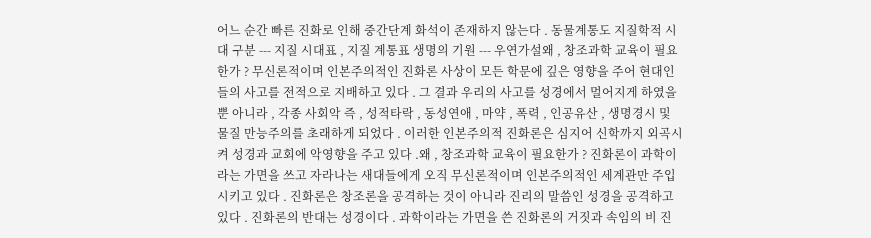어느 순간 빠른 진화로 인해 중간단계 화석이 존재하지 않는다 . 동물계통도 지질학적 시대 구분 --- 지질 시대표 , 지질 계통표 생명의 기원 --- 우연가설왜 , 창조과학 교육이 필요한가 ? 무신론적이며 인본주의적인 진화론 사상이 모든 학문에 깊은 영향을 주어 현대인들의 사고를 전적으로 지배하고 있다 . 그 결과 우리의 사고를 성경에서 멀어지게 하였을 뿐 아니라 , 각종 사회악 즉 , 성적타락 , 동성연애 , 마약 , 폭력 , 인공유산 , 생명경시 및 물질 만능주의를 초래하게 되었다 . 이러한 인본주의적 진화론은 심지어 신학까지 외곡시켜 성경과 교회에 악영향을 주고 있다 .왜 , 창조과학 교육이 필요한가 ? 진화론이 과학이라는 가면을 쓰고 자라나는 새대들에게 오직 무신론적이며 인본주의적인 세계관만 주입시키고 있다 . 진화론은 창조론을 공격하는 것이 아니라 진리의 말씀인 성경을 공격하고 있다 . 진화론의 반대는 성경이다 . 과학이라는 가면을 쓴 진화론의 거짓과 속임의 비 진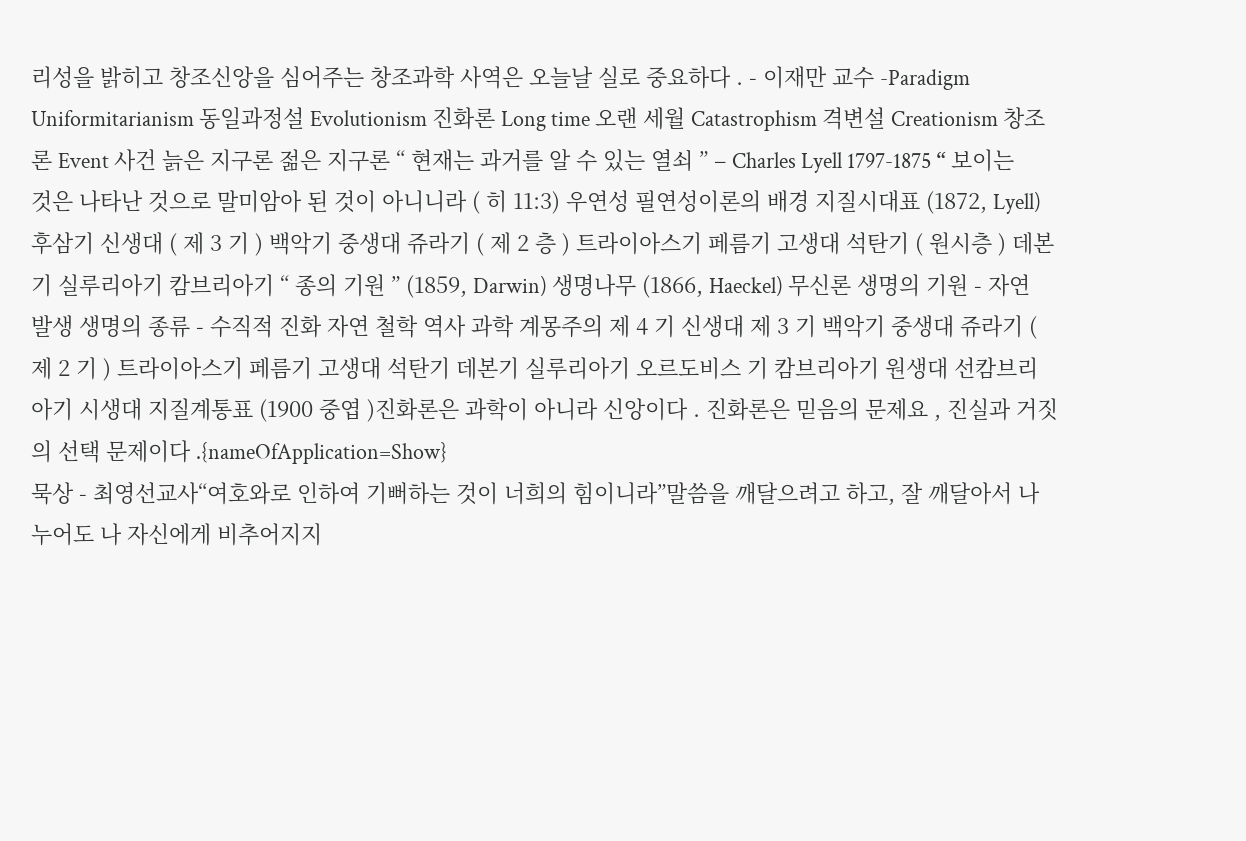리성을 밝히고 창조신앙을 심어주는 창조과학 사역은 오늘날 실로 중요하다 . - 이재만 교수 -Paradigm Uniformitarianism 동일과정설 Evolutionism 진화론 Long time 오랜 세월 Catastrophism 격변설 Creationism 창조론 Event 사건 늙은 지구론 젊은 지구론 “ 현재는 과거를 알 수 있는 열쇠 ” – Charles Lyell 1797-1875 “ 보이는 것은 나타난 것으로 말미암아 된 것이 아니니라 ( 히 11:3) 우연성 필연성이론의 배경 지질시대표 (1872, Lyell) 후삼기 신생대 ( 제 3 기 ) 백악기 중생대 쥬라기 ( 제 2 층 ) 트라이아스기 페름기 고생대 석탄기 ( 원시층 ) 데본기 실루리아기 캄브리아기 “ 종의 기원 ” (1859, Darwin) 생명나무 (1866, Haeckel) 무신론 생명의 기원 - 자연 발생 생명의 종류 - 수직적 진화 자연 철학 역사 과학 계몽주의 제 4 기 신생대 제 3 기 백악기 중생대 쥬라기 ( 제 2 기 ) 트라이아스기 페름기 고생대 석탄기 데본기 실루리아기 오르도비스 기 캄브리아기 원생대 선캄브리아기 시생대 지질계통표 (1900 중엽 )진화론은 과학이 아니라 신앙이다 . 진화론은 믿음의 문제요 , 진실과 거짓의 선택 문제이다 .{nameOfApplication=Show}
묵상 - 최영선교사“여호와로 인하여 기뻐하는 것이 너희의 힘이니라”말씀을 깨달으려고 하고, 잘 깨달아서 나누어도 나 자신에게 비추어지지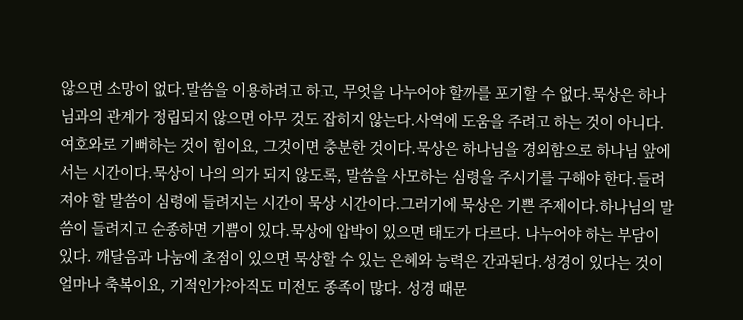않으면 소망이 없다.말씀을 이용하려고 하고, 무엇을 나누어야 할까를 포기할 수 없다.묵상은 하나님과의 관계가 정립되지 않으면 아무 것도 잡히지 않는다.사역에 도움을 주려고 하는 것이 아니다.여호와로 기뻐하는 것이 힘이요, 그것이면 충분한 것이다.묵상은 하나님을 경외함으로 하나님 앞에 서는 시간이다.묵상이 나의 의가 되지 않도록, 말씀을 사모하는 심령을 주시기를 구해야 한다.들려져야 할 말씀이 심령에 들려지는 시간이 묵상 시간이다.그러기에 묵상은 기쁜 주제이다.하나님의 말씀이 들려지고 순종하면 기쁨이 있다.묵상에 압박이 있으면 태도가 다르다. 나누어야 하는 부담이 있다. 깨달음과 나눔에 초점이 있으면 묵상할 수 있는 은혜와 능력은 간과된다.성경이 있다는 것이 얼마나 축복이요, 기적인가?아직도 미전도 종족이 많다. 성경 때문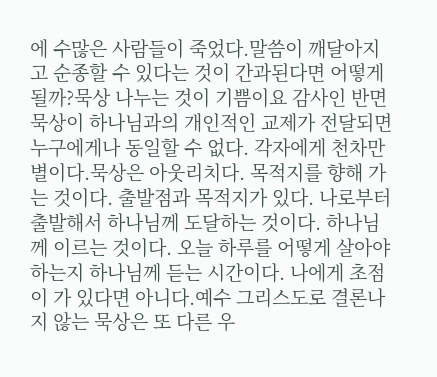에 수많은 사람들이 죽었다.말씀이 깨달아지고 순종할 수 있다는 것이 간과된다면 어떻게 될까?묵상 나누는 것이 기쁨이요 감사인 반면 묵상이 하나님과의 개인적인 교제가 전달되면 누구에게나 동일할 수 없다. 각자에게 천차만별이다.묵상은 아웃리치다. 목적지를 향해 가는 것이다. 출발점과 목적지가 있다. 나로부터 출발해서 하나님께 도달하는 것이다. 하나님께 이르는 것이다. 오늘 하루를 어떻게 살아야 하는지 하나님께 듣는 시간이다. 나에게 초점이 가 있다면 아니다.예수 그리스도로 결론나지 않는 묵상은 또 다른 우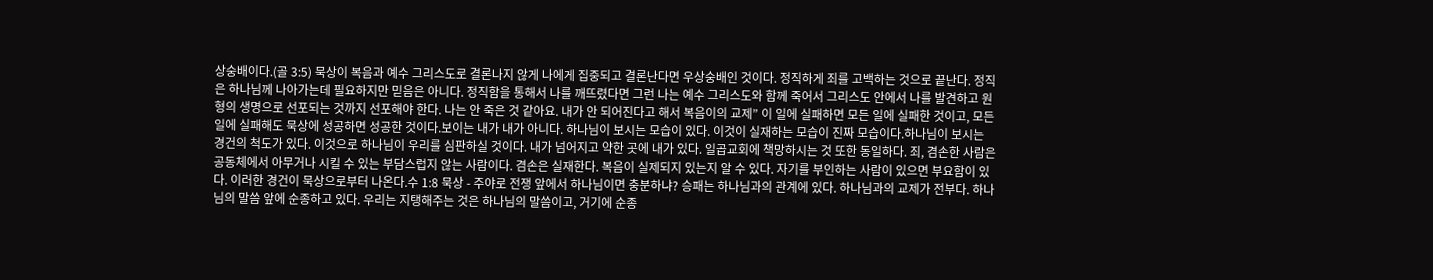상숭배이다.(골 3:5) 묵상이 복음과 예수 그리스도로 결론나지 않게 나에게 집중되고 결론난다면 우상숭배인 것이다. 정직하게 죄를 고백하는 것으로 끝난다. 정직은 하나님께 나아가는데 필요하지만 믿음은 아니다. 정직함을 통해서 나를 깨뜨렸다면 그런 나는 예수 그리스도와 함께 죽어서 그리스도 안에서 나를 발견하고 원형의 생명으로 선포되는 것까지 선포해야 한다. 나는 안 죽은 것 같아요. 내가 안 되어진다고 해서 복음이의 교제” 이 일에 실패하면 모든 일에 실패한 것이고, 모든 일에 실패해도 묵상에 성공하면 성공한 것이다.보이는 내가 내가 아니다. 하나님이 보시는 모습이 있다. 이것이 실재하는 모습이 진짜 모습이다.하나님이 보시는 경건의 척도가 있다. 이것으로 하나님이 우리를 심판하실 것이다. 내가 넘어지고 약한 곳에 내가 있다. 일곱교회에 책망하시는 것 또한 동일하다. 죄, 겸손한 사람은 공동체에서 아무거나 시킬 수 있는 부담스럽지 않는 사람이다. 겸손은 실재한다. 복음이 실제되지 있는지 알 수 있다. 자기를 부인하는 사람이 있으면 부요함이 있다. 이러한 경건이 묵상으로부터 나온다.수 1:8 묵상 - 주야로 전쟁 앞에서 하나님이면 충분하냐? 승패는 하나님과의 관계에 있다. 하나님과의 교제가 전부다. 하나님의 말씀 앞에 순종하고 있다. 우리는 지탱해주는 것은 하나님의 말씀이고, 거기에 순종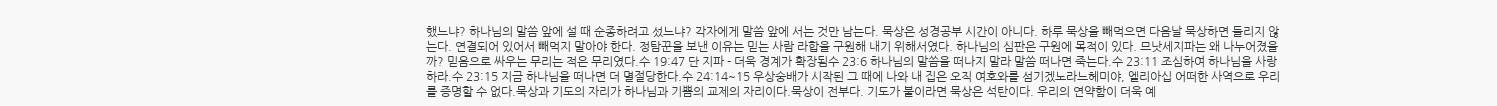했느냐? 하나님의 말씀 앞에 설 때 순종하려고 섰느냐? 각자에게 말씀 앞에 서는 것만 남는다. 묵상은 성경공부 시간이 아니다. 하루 묵상을 빼먹으면 다음날 묵상하면 들리지 않는다. 연결되어 있어서 빼먹지 말아야 한다. 정탐꾼을 보낸 이유는 믿는 사람 라합을 구원해 내기 위해서였다. 하나님의 심판은 구원에 목적이 있다. 므낫세지파는 왜 나누어졌을까? 믿음으로 싸우는 무리는 적은 무리였다.수 19:47 단 지파 - 더욱 경계가 확장됨수 23:6 하나님의 말씀을 떠나지 말라 말씀 떠나면 죽는다.수 23:11 조심하여 하나님을 사랑하라.수 23:15 지금 하나님을 떠나면 더 멸절당한다.수 24:14~15 우상숭배가 시작된 그 때에 나와 내 집은 오직 여호와를 섬기겠노라느헤미야, 엘리아십 어떠한 사역으로 우리를 증명할 수 없다.묵상과 기도의 자리가 하나님과 기쁨의 교제의 자리이다.묵상이 전부다. 기도가 불이라면 묵상은 석탄이다. 우리의 연약함이 더욱 예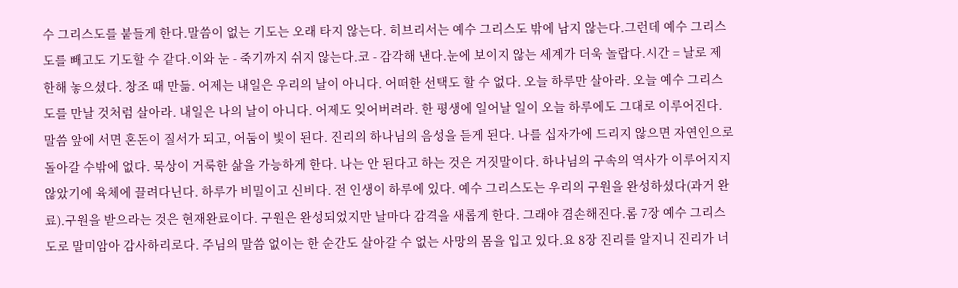수 그리스도를 붙들게 한다.말씀이 없는 기도는 오래 타지 않는다. 히브리서는 예수 그리스도 밖에 남지 않는다.그런데 예수 그리스도를 빼고도 기도할 수 같다.이와 눈 - 죽기까지 쉬지 않는다.코 - 감각해 낸다.눈에 보이지 않는 세계가 더욱 놀랍다.시간 = 날로 제한해 놓으셨다. 창조 때 만듦. 어제는 내일은 우리의 날이 아니다. 어떠한 선택도 할 수 없다. 오늘 하루만 살아라. 오늘 예수 그리스도를 만날 것처럼 살아라. 내일은 나의 날이 아니다. 어제도 잊어버려라. 한 평생에 일어날 일이 오늘 하루에도 그대로 이루어진다.말씀 앞에 서면 혼돈이 질서가 되고, 어둠이 빛이 된다. 진리의 하나님의 음성을 듣게 된다. 나를 십자가에 드리지 않으면 자연인으로 돌아갈 수밖에 없다. 묵상이 거룩한 삶을 가능하게 한다. 나는 안 된다고 하는 것은 거짓말이다. 하나님의 구속의 역사가 이루어지지 않았기에 육체에 끌려다닌다. 하루가 비밀이고 신비다. 전 인생이 하루에 있다. 예수 그리스도는 우리의 구원을 완성하셨다(과거 완료).구원을 받으라는 것은 현재완료이다. 구원은 완성되었지만 날마다 감격을 새롭게 한다. 그래야 겸손해진다.롬 7장 예수 그리스도로 말미암아 감사하리로다. 주님의 말씀 없이는 한 순간도 살아갈 수 없는 사망의 몸을 입고 있다.요 8장 진리를 알지니 진리가 너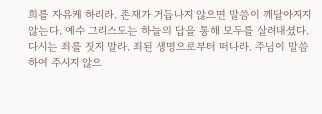희를 자유케 하리라. 존재가 거듭나지 않으면 말씀이 깨달아지지 않는다. 예수 그리스도는 하늘의 답을 통해 모두를 살려내셨다. 다시는 죄를 짓지 말라. 죄된 생명으로부터 떠나라. 주님이 말씀하여 주시지 않으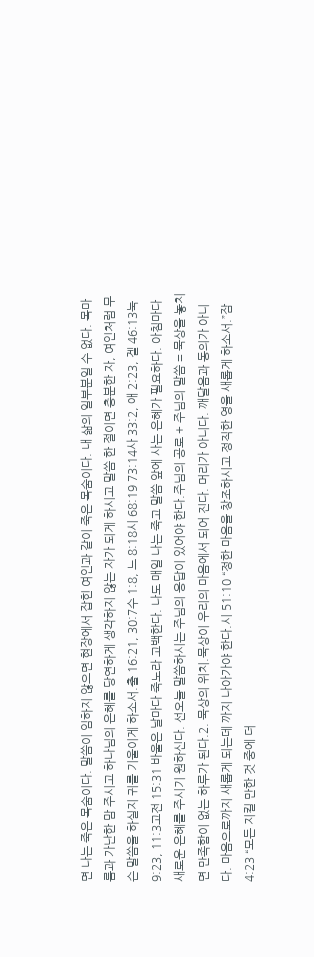면 나는 죽은 목숨이다. 말씀이 임하지 않으면 현장에서 잡힌 여인과 같이 죽은 목숨이다. 내 삶의 일부분일 수 없다. 목마름과 가난한 맘 주시고 하나님의 은혜를 당연하게 생각하지 않는 자가 되게 하시고 말씀 한 절이면 충분한 자, 여인처럼 무슨 말씀을 하실지 귀를 기울이게 하소서.출 16:21, 30:7수 1:8, 느 8:18시 68:19 73:14사 33:2, 애 2:23, 겔 46:13눅 9:23, 11:3고전 15:31 바울은 날마다 죽노라 고백한다. 나도 매일 나는 죽고 말씀 앞에 사는 은혜가 필요하다. 아침마다 새로운 은혜를 주시기 원하신다. 선오늘 말씀하시는 주님의 응답이 있어야 한다.주님의 공로 + 주님의 말씀 = 묵상을 놓치면 만족함이 없는 하루가 된다.2. 묵상의 위치.묵상이 우리의 마음에서 되어 진다. 머리가 아니다. 깨달음과 동의가 아니다. 마음으로까지 새롭게 되는데 까지 나아가야 한다.시 51:10 “정한 마음을 창조하시고 정직한 영을 새롭게 하소서.”잠 4:23 “모든 지킬 만한 것 중에 더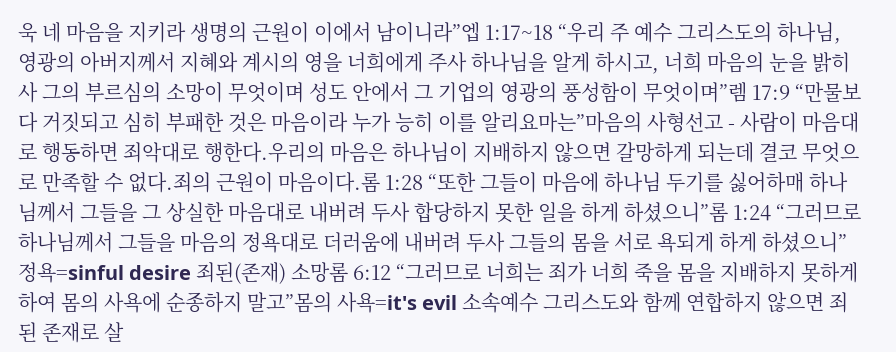욱 네 마음을 지키라 생명의 근원이 이에서 남이니라”엡 1:17~18 “우리 주 예수 그리스도의 하나님, 영광의 아버지께서 지혜와 계시의 영을 너희에게 주사 하나님을 알게 하시고, 너희 마음의 눈을 밝히사 그의 부르심의 소망이 무엇이며 성도 안에서 그 기업의 영광의 풍성함이 무엇이며”렘 17:9 “만물보다 거짓되고 심히 부패한 것은 마음이라 누가 능히 이를 알리요마는”마음의 사형선고 - 사람이 마음대로 행동하면 죄악대로 행한다.우리의 마음은 하나님이 지배하지 않으면 갈망하게 되는데 결코 무엇으로 만족할 수 없다.죄의 근원이 마음이다.롬 1:28 “또한 그들이 마음에 하나님 두기를 싫어하매 하나님께서 그들을 그 상실한 마음대로 내버려 두사 합당하지 못한 일을 하게 하셨으니”롬 1:24 “그러므로 하나님께서 그들을 마음의 정욕대로 더러움에 내버려 두사 그들의 몸을 서로 욕되게 하게 하셨으니” 정욕=sinful desire 죄된(존재) 소망롬 6:12 “그러므로 너희는 죄가 너희 죽을 몸을 지배하지 못하게 하여 몸의 사욕에 순종하지 말고”몸의 사욕=it's evil 소속예수 그리스도와 함께 연합하지 않으면 죄된 존재로 살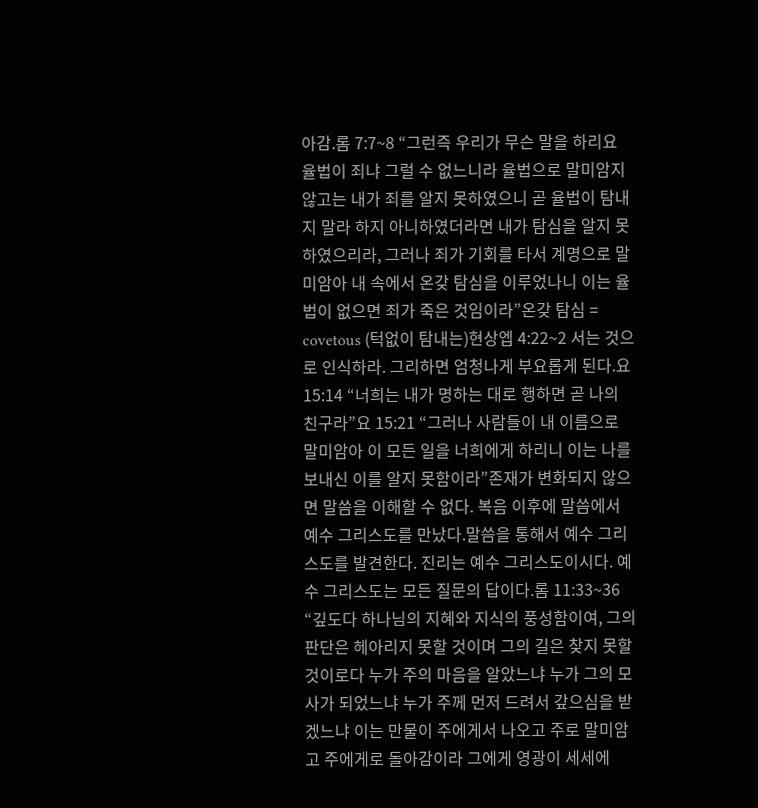아감.롬 7:7~8 “그런즉 우리가 무슨 말을 하리요 율법이 죄냐 그럴 수 없느니라 율법으로 말미암지 않고는 내가 죄를 알지 못하였으니 곧 율법이 탐내지 말라 하지 아니하였더라면 내가 탐심을 알지 못하였으리라, 그러나 죄가 기회를 타서 계명으로 말미암아 내 속에서 온갖 탐심을 이루었나니 이는 율법이 없으면 죄가 죽은 것임이라”온갖 탐심 = covetous (턱없이 탐내는)현상엡 4:22~2 서는 것으로 인식하라. 그리하면 엄청나게 부요롭게 된다.요 15:14 “너희는 내가 명하는 대로 행하면 곧 나의 친구라”요 15:21 “그러나 사람들이 내 이름으로 말미암아 이 모든 일을 너희에게 하리니 이는 나를 보내신 이를 알지 못함이라”존재가 변화되지 않으면 말씀을 이해할 수 없다. 복음 이후에 말씀에서 예수 그리스도를 만났다.말씀을 통해서 예수 그리스도를 발견한다. 진리는 예수 그리스도이시다. 예수 그리스도는 모든 질문의 답이다.롬 11:33~36 “깊도다 하나님의 지혜와 지식의 풍성함이여, 그의 판단은 헤아리지 못할 것이며 그의 길은 찾지 못할 것이로다 누가 주의 마음을 알았느냐 누가 그의 모사가 되었느냐 누가 주께 먼저 드려서 갚으심을 받겠느냐 이는 만물이 주에게서 나오고 주로 말미암고 주에게로 돌아감이라 그에게 영광이 세세에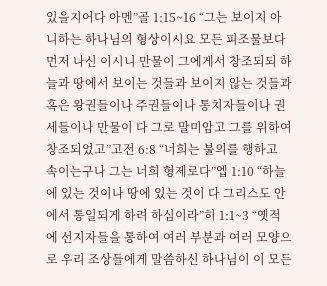있을지어다 아멘”골 1:15~16 “그는 보이지 아니하는 하나님의 형상이시요 모든 피조물보다 먼저 나신 이시니 만물이 그에게서 창조되되 하늘과 땅에서 보이는 것들과 보이지 않는 것들과 혹은 왕권들이나 주권들이나 통치자들이나 권세들이나 만물이 다 그로 말미암고 그를 위하여 창조되었고”고전 6:8 “너희는 불의를 행하고 속이는구나 그는 너희 형제로다”엡 1:10 “하늘에 있는 것이나 땅에 있는 것이 다 그리스도 안에서 통일되게 하려 하심이라”히 1:1~3 “옛적에 선지자들을 통하여 여러 부분과 여러 모양으로 우리 조상들에게 말씀하신 하나님이 이 모든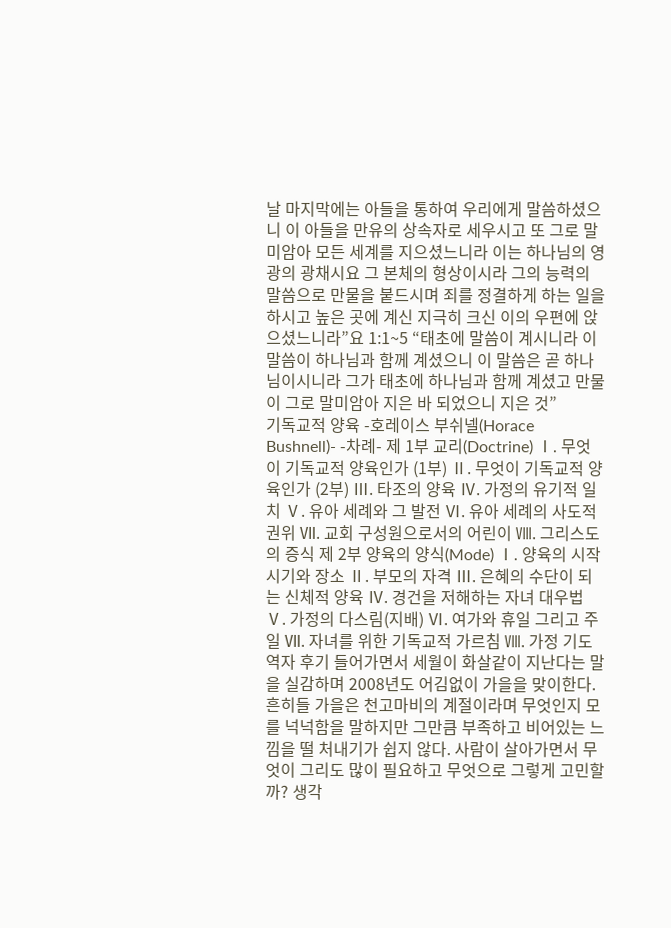날 마지막에는 아들을 통하여 우리에게 말씀하셨으니 이 아들을 만유의 상속자로 세우시고 또 그로 말미암아 모든 세계를 지으셨느니라 이는 하나님의 영광의 광채시요 그 본체의 형상이시라 그의 능력의 말씀으로 만물을 붙드시며 죄를 정결하게 하는 일을 하시고 높은 곳에 계신 지극히 크신 이의 우편에 앉으셨느니라”요 1:1~5 “태초에 말씀이 계시니라 이 말씀이 하나님과 함께 계셨으니 이 말씀은 곧 하나님이시니라 그가 태초에 하나님과 함께 계셨고 만물이 그로 말미암아 지은 바 되었으니 지은 것”
기독교적 양육 -호레이스 부쉬넬(Horace Bushnell)- -차례- 제 1부 교리(Doctrine) Ⅰ. 무엇이 기독교적 양육인가 (1부) Ⅱ. 무엇이 기독교적 양육인가 (2부) Ⅲ. 타조의 양육 Ⅳ. 가정의 유기적 일치 Ⅴ. 유아 세례와 그 발전 Ⅵ. 유아 세례의 사도적 권위 Ⅶ. 교회 구성원으로서의 어린이 Ⅷ. 그리스도의 증식 제 2부 양육의 양식(Mode) Ⅰ. 양육의 시작 시기와 장소 Ⅱ. 부모의 자격 Ⅲ. 은혜의 수단이 되는 신체적 양육 Ⅳ. 경건을 저해하는 자녀 대우법 Ⅴ. 가정의 다스림(지배) Ⅵ. 여가와 휴일 그리고 주일 Ⅶ. 자녀를 위한 기독교적 가르침 Ⅷ. 가정 기도 역자 후기 들어가면서 세월이 화살같이 지난다는 말을 실감하며 2008년도 어김없이 가을을 맞이한다. 흔히들 가을은 천고마비의 계절이라며 무엇인지 모를 넉넉함을 말하지만 그만큼 부족하고 비어있는 느낌을 떨 처내기가 쉽지 않다. 사람이 살아가면서 무엇이 그리도 많이 필요하고 무엇으로 그렇게 고민할까? 생각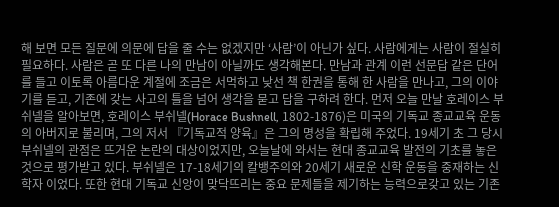해 보면 모든 질문에 의문에 답을 줄 수는 없겠지만 ‘사람’이 아닌가 싶다. 사람에게는 사람이 절실히 필요하다. 사람은 곧 또 다른 나의 만남이 아닐까도 생각해본다. 만남과 관계 이런 선문답 같은 단어를 들고 이토록 아름다운 계절에 조금은 서먹하고 낮선 책 한권을 통해 한 사람을 만나고, 그의 이야기를 듣고, 기존에 갖는 사고의 틀을 넘어 생각을 묻고 답을 구하려 한다. 먼저 오늘 만날 호레이스 부쉬넬을 알아보면, 호레이스 부쉬넬(Horace Bushnell, 1802-1876)은 미국의 기독교 종교교육 운동의 아버지로 불리며, 그의 저서 『기독교적 양육』은 그의 명성을 확립해 주었다. 19세기 초 그 당시 부쉬넬의 관점은 뜨거운 논란의 대상이었지만, 오늘날에 와서는 현대 종교교육 발전의 기초를 놓은 것으로 평가받고 있다. 부쉬넬은 17-18세기의 칼뱅주의와 20세기 새로운 신학 운동을 중재하는 신학자 이었다. 또한 현대 기독교 신앙이 맞닥뜨리는 중요 문제들을 제기하는 능력으로갖고 있는 기존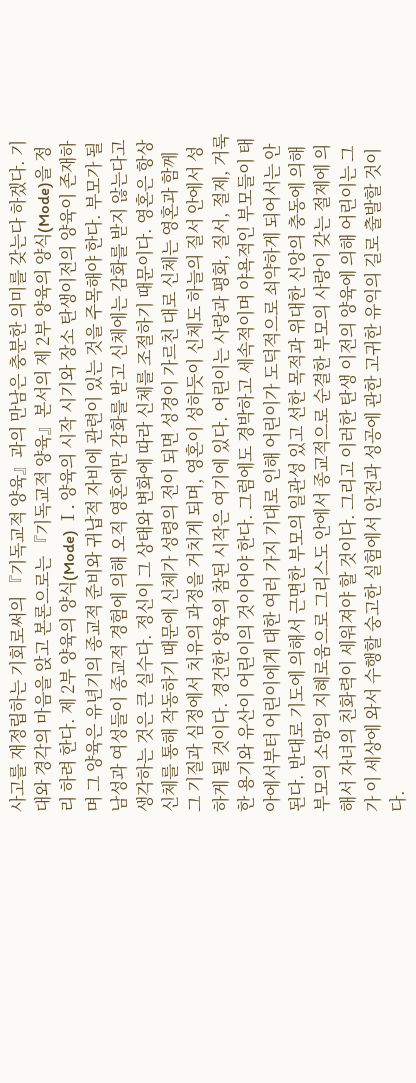사고를 재정립하는 기회로써의 『기독교적 양육』과의 만남은 충분한 의미를 갖는다 하겠다. 기대와 경각의 마음을 앉고 본론으로는 『기독교적 양육』본서의 제 2부 양육의 양식(Mode)을 정리 하려 한다. 제 2부 양육의 양식(Mode) Ⅰ. 양육의 시작 시기와 장소 탄생이전의 양육이 존재하며 그 양육은 유년기의 종교적 준비와 귀납적 자비에 관련이 있는 것을 주목해야 한다. 부모가 될 남성과 여성들이 종교적 경험에 의해 오직 영혼에만 감화를 받고 신체에는 감화를 받지 않는다고 생각하는 것은 큰 실수다. 정신이 그 상태와 변화에 따라 신체를 조절하기 때문이다. 영혼은 항상 신체를 통해 작동하기 때문에 신체가 성령의 전이 되면 성경이 가르친 대로 신체는 영혼과 함께 그 기질과 심정에서 치유의 과정을 거치게 되며, 영혼이 성하듯이 신체도 하늘의 질서 안에서 성하게 될 것이다. 경건한 양육의 참된 시작은 여기에 있다. 어린이는 사랑과 평화, 질서, 절제, 거룩한 용기와 유산이 어린이의 것이어야 한다. 그럼에도 경박하고 세속적이며 야욕적인 부모들이 태아에서부터 어린이에게 대한 여러 가지 기대로 인해 어린이가 도덕적으로 쇠약하게 되어서는 안 된다. 반대로 기도에 의해서 근면한 부모의 일관성 있고 선한 목적과 위대한 신앙의 충동에 의해 부모의 소망의 지혜로움으로 그리스도 안에서 종교적으로 순결한 부모의 사랑이 갖는 절제에 의해서 자녀의 친화력이 세워져야 할 것이다. 그리고 이러한 탄생 이전의 양육에 의해 어린이는 그가 이 세상에 와서 수행할 숭고한 실험에서 안전과 성공에 관한 고귀한 유익의 길로 출발할 것이다.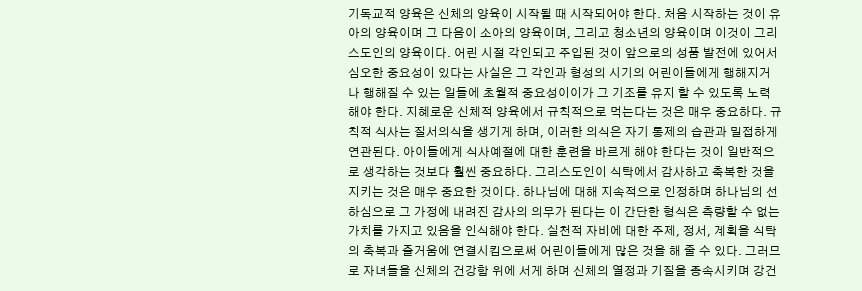기독교적 양육은 신체의 양육이 시작될 때 시작되어야 한다. 처음 시작하는 것이 유아의 양육이며 그 다음이 소아의 양육이며, 그리고 청소년의 양육이며 이것이 그리스도인의 양육이다. 어린 시절 각인되고 주입된 것이 앞으로의 성품 발전에 있어서 심오한 중요성이 있다는 사실은 그 각인과 형성의 시기의 어린이들에게 행해지거나 행해질 수 있는 일들에 초월적 중요성이이가 그 기조를 유지 할 수 있도록 노력해야 한다. 지혜로운 신체적 양육에서 규칙적으로 먹는다는 것은 매우 중요하다. 규칙적 식사는 질서의식을 생기게 하며, 이러한 의식은 자기 통제의 습관과 밀접하게 연관된다. 아이들에게 식사예절에 대한 훈련을 바르게 해야 한다는 것이 일반적으로 생각하는 것보다 훨씬 중요하다. 그리스도인이 식탁에서 감사하고 축복한 것을 지키는 것은 매우 중요한 것이다. 하나님에 대해 지속적으로 인정하며 하나님의 선하심으로 그 가정에 내려진 감사의 의무가 된다는 이 간단한 형식은 측량할 수 없는 가치를 가지고 있음을 인식해야 한다. 실천적 자비에 대한 주제, 정서, 계획을 식탁의 축복과 즐거움에 연결시킴으로써 어린이들에게 많은 것을 해 줄 수 있다. 그러므로 자녀들을 신체의 건강함 위에 서게 하며 신체의 열정과 기질을 종속시키며 강건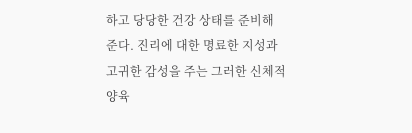하고 당당한 건강 상태를 준비해 준다. 진리에 대한 명료한 지성과 고귀한 감성을 주는 그러한 신체적 양육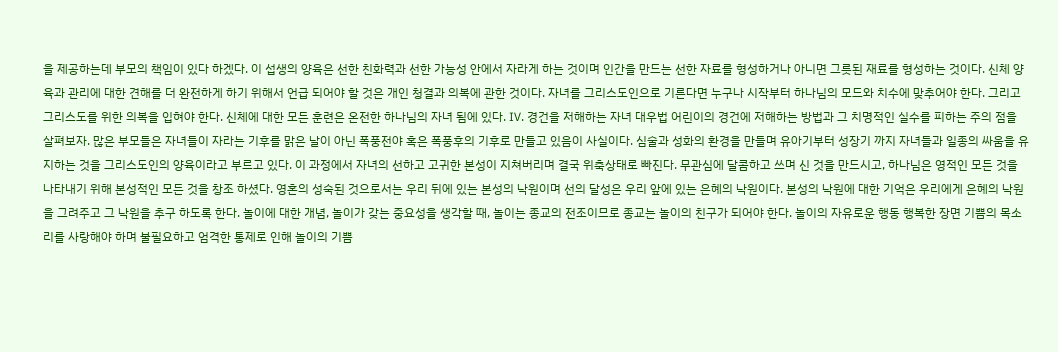을 제공하는데 부모의 책임이 있다 하겠다. 이 섭생의 양육은 선한 친화력과 선한 가능성 안에서 자라게 하는 것이며 인간을 만드는 선한 자료를 형성하거나 아니면 그릇된 재료를 형성하는 것이다. 신체 양육과 관리에 대한 견해를 더 완전하게 하기 위해서 언급 되어야 할 것은 개인 청결과 의복에 관한 것이다. 자녀를 그리스도인으로 기른다면 누구나 시작부터 하나님의 모드와 치수에 맞추어야 한다. 그리고 그리스도를 위한 의복을 입혀야 한다. 신체에 대한 모든 훈련은 온전한 하나님의 자녀 됨에 있다. Ⅳ. 경건을 저해하는 자녀 대우법 어린이의 경건에 저해하는 방법과 그 치명적인 실수를 피하는 주의 점을 살펴보자. 많은 부모들은 자녀들이 자라는 기후를 맑은 날이 아닌 폭풍전야 혹은 폭풍후의 기후로 만들고 있음이 사실이다. 심술과 성화의 환경을 만들며 유아기부터 성장기 까지 자녀들과 일종의 싸움을 유지하는 것을 그리스도인의 양육이라고 부르고 있다. 이 과정에서 자녀의 선하고 고귀한 본성이 지쳐버리며 결국 위축상태로 빠진다. 무관심에 달콤하고 쓰며 신 것을 만드시고, 하나님은 영적인 모든 것을 나타내기 위해 본성적인 모든 것을 창조 하셨다. 영혼의 성숙된 것으로서는 우리 뒤에 있는 본성의 낙원이며 선의 달성은 우리 앞에 있는 은혜의 낙원이다. 본성의 낙원에 대한 기억은 우리에게 은혜의 낙원을 그려주고 그 낙원을 추구 하도록 한다. 놀이에 대한 개념, 놀이가 갖는 중요성을 생각할 때, 놀이는 종교의 전조이므로 종교는 놀이의 친구가 되어야 한다. 놀이의 자유로운 행동 행복한 장면 기쁨의 목소리를 사랑해야 하며 불필요하고 엄격한 통제로 인해 놀이의 기쁨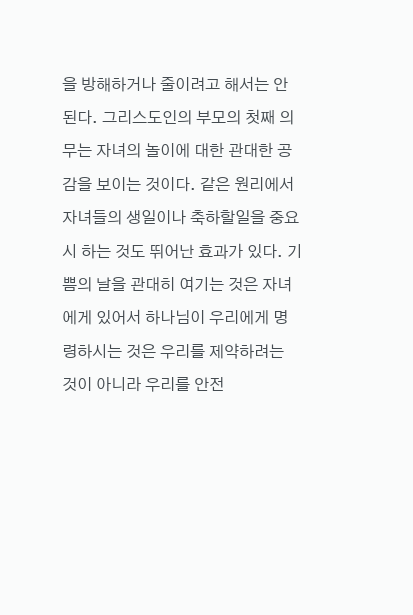을 방해하거나 줄이려고 해서는 안 된다. 그리스도인의 부모의 첫째 의무는 자녀의 놀이에 대한 관대한 공감을 보이는 것이다. 같은 원리에서 자녀들의 생일이나 축하할일을 중요시 하는 것도 뛰어난 효과가 있다. 기쁨의 날을 관대히 여기는 것은 자녀에게 있어서 하나님이 우리에게 명령하시는 것은 우리를 제약하려는 것이 아니라 우리를 안전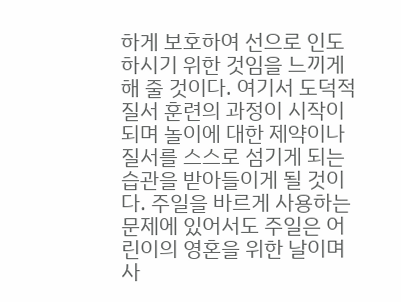하게 보호하여 선으로 인도하시기 위한 것임을 느끼게 해 줄 것이다. 여기서 도덕적 질서 훈련의 과정이 시작이 되며 놀이에 대한 제약이나 질서를 스스로 섬기게 되는 습관을 받아들이게 될 것이다. 주일을 바르게 사용하는 문제에 있어서도 주일은 어린이의 영혼을 위한 날이며 사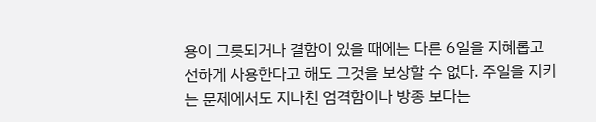용이 그릇되거나 결함이 있을 때에는 다른 6일을 지혜롭고 선하게 사용한다고 해도 그것을 보상할 수 없다. 주일을 지키는 문제에서도 지나친 엄격함이나 방종 보다는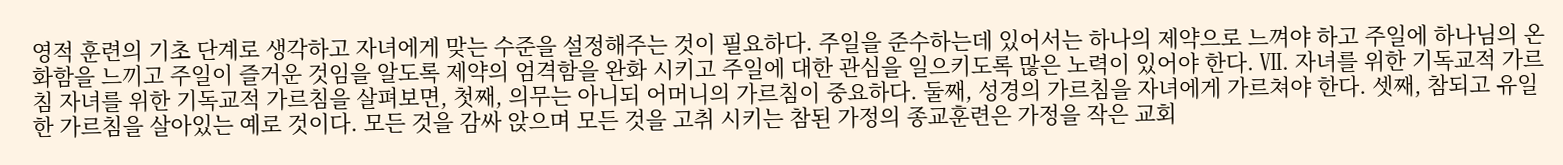영적 훈련의 기초 단계로 생각하고 자녀에게 맞는 수준을 설정해주는 것이 필요하다. 주일을 준수하는데 있어서는 하나의 제약으로 느껴야 하고 주일에 하나님의 온화함을 느끼고 주일이 즐거운 것임을 알도록 제약의 엄격함을 완화 시키고 주일에 대한 관심을 일으키도록 많은 노력이 있어야 한다. Ⅶ. 자녀를 위한 기독교적 가르침 자녀를 위한 기독교적 가르침을 살펴보면, 첫째, 의무는 아니되 어머니의 가르침이 중요하다. 둘째, 성경의 가르침을 자녀에게 가르쳐야 한다. 셋째, 참되고 유일한 가르침을 살아있는 예로 것이다. 모든 것을 감싸 앉으며 모든 것을 고취 시키는 참된 가정의 종교훈련은 가정을 작은 교회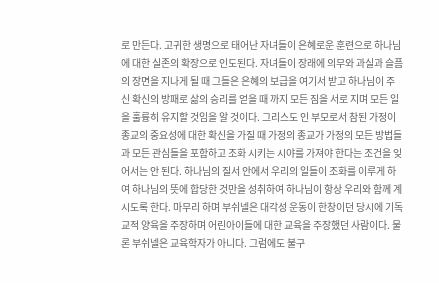로 만든다. 고귀한 생명으로 태어난 자녀들이 은혜로운 훈련으로 하나님에 대한 실존의 확장으로 인도된다. 자녀들이 장래에 의무와 과실과 슬픔의 장면을 지나게 될 때 그들은 은혜의 보급을 여기서 받고 하나님이 주신 확신의 방패로 삶의 승리를 얻을 때 까지 모든 짐을 서로 지며 모든 일을 훌륭히 유지할 것임을 알 것이다. 그리스도 인 부모로서 참된 가정이 종교의 중요성에 대한 확신을 가질 때 가정의 종교가 가정의 모든 방법들과 모든 관심들을 포함하고 조화 시키는 시야를 가져야 한다는 조건을 잊어서는 안 된다. 하나님의 질서 안에서 우리의 일들이 조화를 이루게 하여 하나님의 뜻에 합당한 것만을 성취하여 하나님이 항상 우리와 함께 계시도록 한다. 마무리 하며 부쉬넬은 대각성 운동이 한창이던 당시에 기독교적 양육을 주장하며 어린아이들에 대한 교육을 주장했던 사람이다. 물론 부쉬넬은 교육학자가 아니다. 그럼에도 불구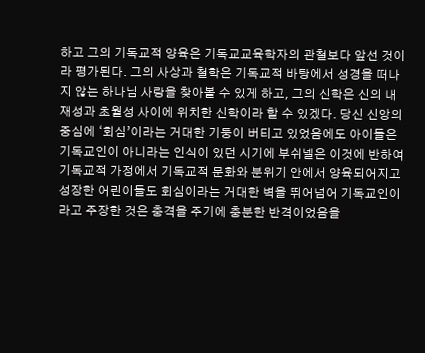하고 그의 기독교적 양육은 기독교교육학자의 관철보다 앞선 것이라 평가된다. 그의 사상과 철학은 기독교적 바탕에서 성경을 떠나지 않는 하나님 사랑을 찾아볼 수 있게 하고, 그의 신학은 신의 내재성과 초월성 사이에 위치한 신학이라 할 수 있겠다. 당신 신앙의 중심에 ‘회심’이라는 거대한 기둥이 버티고 있었음에도 아이들은 기독교인이 아니라는 인식이 있던 시기에 부쉬넬은 이것에 반하여 기독교적 가정에서 기독교적 문화와 분위기 안에서 양육되어지고 성장한 어린이들도 회심이라는 거대한 벽을 뛰어넘어 기독교인이라고 주장한 것은 충격을 주기에 충분한 반격이었음을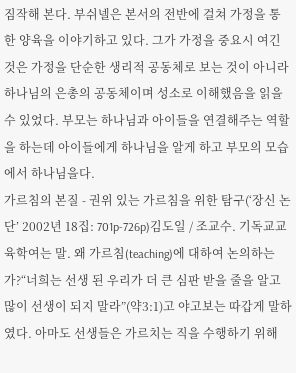짐작해 본다. 부쉬넬은 본서의 전반에 걸쳐 가정을 통한 양육을 이야기하고 있다. 그가 가정을 중요시 여긴 것은 가정을 단순한 생리적 공동체로 보는 것이 아니라 하나님의 은총의 공동체이며 성소로 이해했음을 읽을 수 있었다. 부모는 하나님과 아이들을 연결해주는 역할을 하는데 아이들에게 하나님을 알게 하고 부모의 모습에서 하나님을다.
가르침의 본질 - 권위 있는 가르침을 위한 탐구(‘장신 논단’ 2002년 18집: 701p-726p)김도일 / 조교수. 기독교교육학여는 말. 왜 가르침(teaching)에 대하여 논의하는가?“너희는 선생 된 우리가 더 큰 심판 받을 줄을 알고 많이 선생이 되지 말라”(약3:1)고 야고보는 따갑게 말하였다. 아마도 선생들은 가르치는 직을 수행하기 위해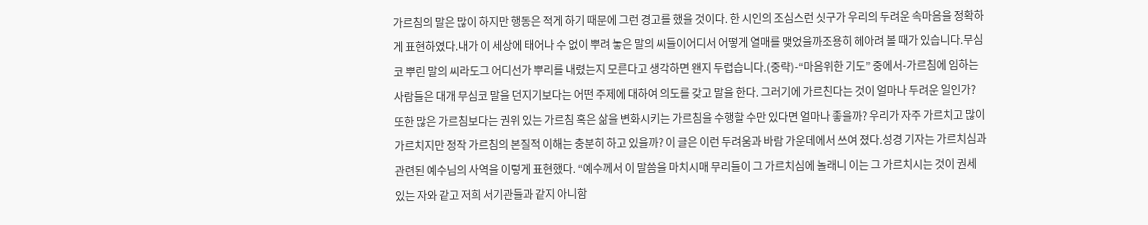가르침의 말은 많이 하지만 행동은 적게 하기 때문에 그런 경고를 했을 것이다. 한 시인의 조심스런 싯구가 우리의 두려운 속마음을 정확하게 표현하였다.내가 이 세상에 태어나 수 없이 뿌려 놓은 말의 씨들이어디서 어떻게 열매를 맺었을까조용히 헤아려 볼 때가 있습니다.무심코 뿌린 말의 씨라도그 어디선가 뿌리를 내렸는지 모른다고 생각하면 왠지 두렵습니다.(중략)-“마음위한 기도” 중에서-가르침에 임하는 사람들은 대개 무심코 말을 던지기보다는 어떤 주제에 대하여 의도를 갖고 말을 한다. 그러기에 가르친다는 것이 얼마나 두려운 일인가? 또한 많은 가르침보다는 권위 있는 가르침 혹은 삶을 변화시키는 가르침을 수행할 수만 있다면 얼마나 좋을까? 우리가 자주 가르치고 많이 가르치지만 정작 가르침의 본질적 이해는 충분히 하고 있을까? 이 글은 이런 두려움과 바람 가운데에서 쓰여 졌다.성경 기자는 가르치심과 관련된 예수님의 사역을 이렇게 표현했다. “예수께서 이 말씀을 마치시매 무리들이 그 가르치심에 놀래니 이는 그 가르치시는 것이 권세 있는 자와 같고 저희 서기관들과 같지 아니함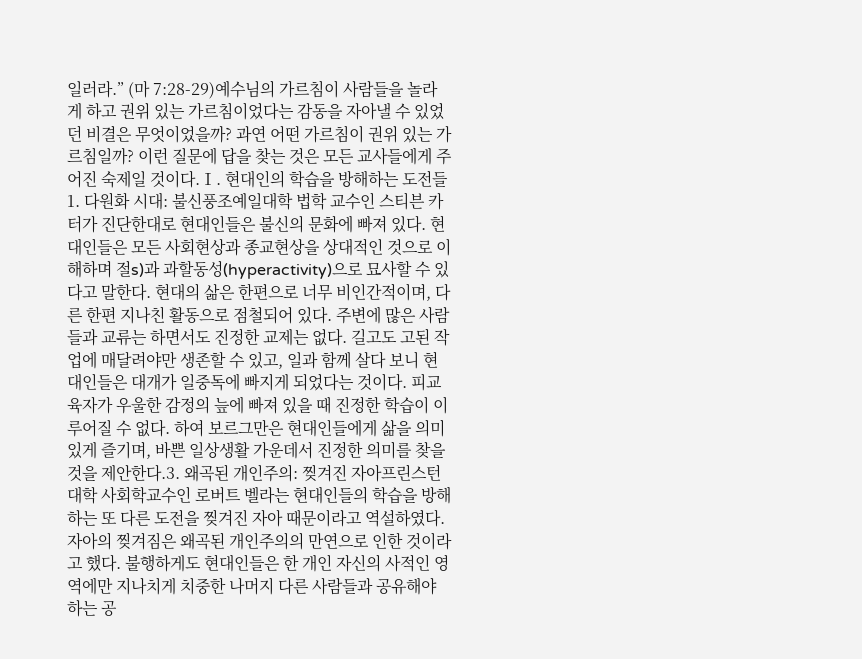일러라.” (마 7:28-29)예수님의 가르침이 사람들을 놀라게 하고 권위 있는 가르침이었다는 감동을 자아낼 수 있었던 비결은 무엇이었을까? 과연 어떤 가르침이 권위 있는 가르침일까? 이런 질문에 답을 찾는 것은 모든 교사들에게 주어진 숙제일 것이다.Ⅰ. 현대인의 학습을 방해하는 도전들1. 다원화 시대: 불신풍조예일대학 법학 교수인 스티븐 카터가 진단한대로 현대인들은 불신의 문화에 빠져 있다. 현대인들은 모든 사회현상과 종교현상을 상대적인 것으로 이해하며 절s)과 과할동성(hyperactivity)으로 묘사할 수 있다고 말한다. 현대의 삶은 한편으로 너무 비인간적이며, 다른 한편 지나친 활동으로 점철되어 있다. 주변에 많은 사람들과 교류는 하면서도 진정한 교제는 없다. 길고도 고된 작업에 매달려야만 생존할 수 있고, 일과 함께 살다 보니 현대인들은 대개가 일중독에 빠지게 되었다는 것이다. 피교육자가 우울한 감정의 늪에 빠져 있을 때 진정한 학습이 이루어질 수 없다. 하여 보르그만은 현대인들에게 삶을 의미 있게 즐기며, 바쁜 일상생활 가운데서 진정한 의미를 찾을 것을 제안한다.3. 왜곡된 개인주의: 찢겨진 자아프린스턴 대학 사회학교수인 로버트 벨라는 현대인들의 학습을 방해하는 또 다른 도전을 찢겨진 자아 때문이라고 역설하였다. 자아의 찢겨짐은 왜곡된 개인주의의 만연으로 인한 것이라고 했다. 불행하게도 현대인들은 한 개인 자신의 사적인 영역에만 지나치게 치중한 나머지 다른 사람들과 공유해야 하는 공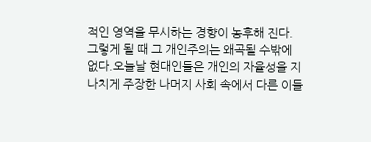적인 영역을 무시하는 경향이 농후해 진다. 그렇게 될 때 그 개인주의는 왜곡될 수밖에 없다.오늘날 현대인들은 개인의 자율성을 지나치게 주장한 나머지 사회 속에서 다른 이들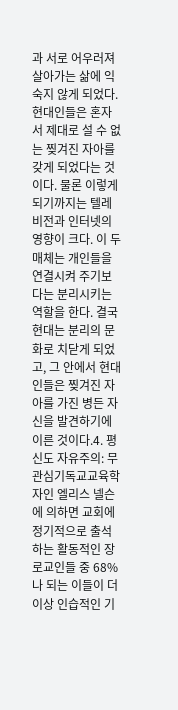과 서로 어우러져 살아가는 삶에 익숙지 않게 되었다. 현대인들은 혼자서 제대로 설 수 없는 찢겨진 자아를 갖게 되었다는 것이다. 물론 이렇게 되기까지는 텔레비전과 인터넷의 영향이 크다. 이 두 매체는 개인들을 연결시켜 주기보다는 분리시키는 역할을 한다. 결국 현대는 분리의 문화로 치닫게 되었고, 그 안에서 현대인들은 찢겨진 자아를 가진 병든 자신을 발견하기에 이른 것이다.4. 평신도 자유주의: 무관심기독교교육학자인 엘리스 넬슨에 의하면 교회에 정기적으로 출석하는 활동적인 장로교인들 중 68%나 되는 이들이 더 이상 인습적인 기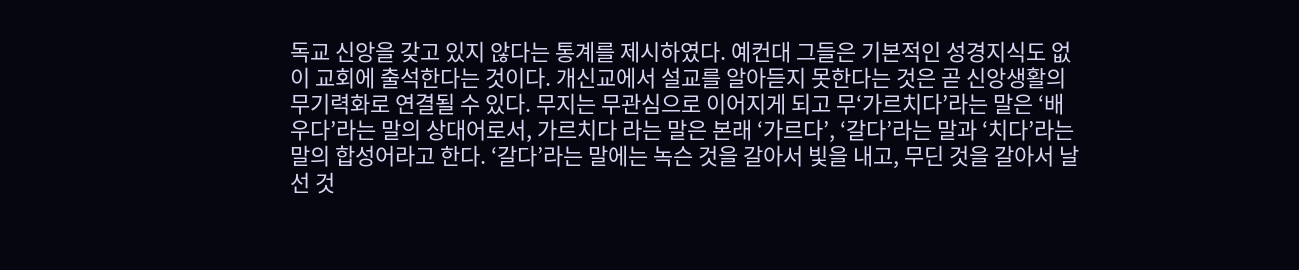독교 신앙을 갖고 있지 않다는 통계를 제시하였다. 예컨대 그들은 기본적인 성경지식도 없이 교회에 출석한다는 것이다. 개신교에서 설교를 알아듣지 못한다는 것은 곧 신앙생활의 무기력화로 연결될 수 있다. 무지는 무관심으로 이어지게 되고 무‘가르치다’라는 말은 ‘배우다’라는 말의 상대어로서, 가르치다 라는 말은 본래 ‘가르다’, ‘갈다’라는 말과 ‘치다’라는 말의 합성어라고 한다. ‘갈다’라는 말에는 녹슨 것을 갈아서 빛을 내고, 무딘 것을 갈아서 날선 것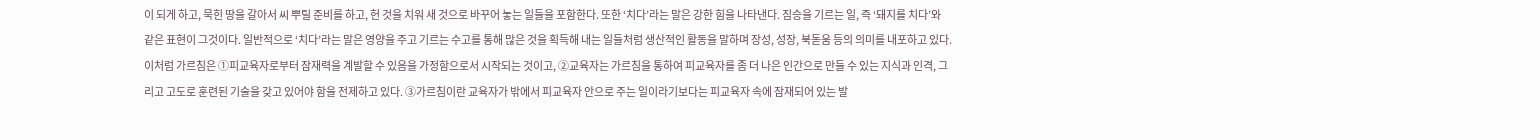이 되게 하고, 묵힌 땅을 갈아서 씨 뿌릴 준비를 하고, 헌 것을 치워 새 것으로 바꾸어 놓는 일들을 포함한다. 또한 ‘치다’라는 말은 강한 힘을 나타낸다. 짐승을 기르는 일, 즉 ‘돼지를 치다’와 같은 표현이 그것이다. 일반적으로 ‘치다’라는 말은 영양을 주고 기르는 수고를 통해 많은 것을 획득해 내는 일들처럼 생산적인 활동을 말하며 장성, 성장, 북돋움 등의 의미를 내포하고 있다.이처럼 가르침은 ①피교육자로부터 잠재력을 계발할 수 있음을 가정함으로서 시작되는 것이고, ②교육자는 가르침을 통하여 피교육자를 좀 더 나은 인간으로 만들 수 있는 지식과 인격, 그리고 고도로 훈련된 기술을 갖고 있어야 함을 전제하고 있다. ③가르침이란 교육자가 밖에서 피교육자 안으로 주는 일이라기보다는 피교육자 속에 잠재되어 있는 발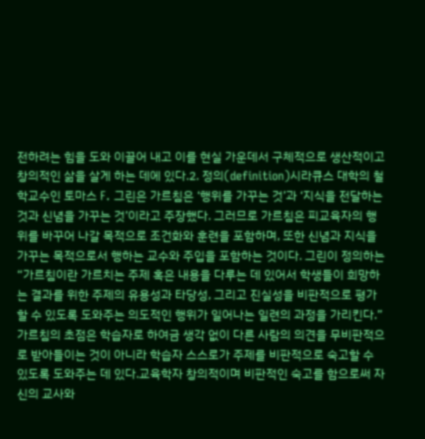전하려는 힘을 도와 이끌어 내고 이를 현실 가운데서 구체적으로 생산적이고 창의적인 삶을 살게 하는 데에 있다.2. 정의(definition)시라큐스 대학의 철학교수인 토마스 F. 그린은 가르침은 ‘행위를 가꾸는 것’과 ‘지식을 전달하는 것과 신념을 가꾸는 것’이라고 주장했다. 그러므로 가르침은 피교육자의 행위를 바꾸어 나갈 목적으로 조건화와 훈련을 포함하며, 또한 신념과 지식을 가꾸는 목적으로서 행하는 교수와 주입을 포함하는 것이다. 그린이 정의하는 “가르침이란 가르치는 주제 혹은 내용을 다루는 데 있어서 학생들이 희망하는 결과를 위한 주제의 유용성과 타당성, 그리고 진실성을 비판적으로 평가할 수 있도록 도와주는 의도적인 행위가 일어나는 일련의 과정을 가리킨다.” 가르침의 초점은 학습자로 하여금 생각 없이 다른 사람의 의견을 무비판적으로 받아들이는 것이 아니라 학습자 스스로가 주제를 비판적으로 숙고할 수 있도록 도와주는 데 있다.교육학자 창의적이며 비판적인 숙고를 함으로써 자신의 교사와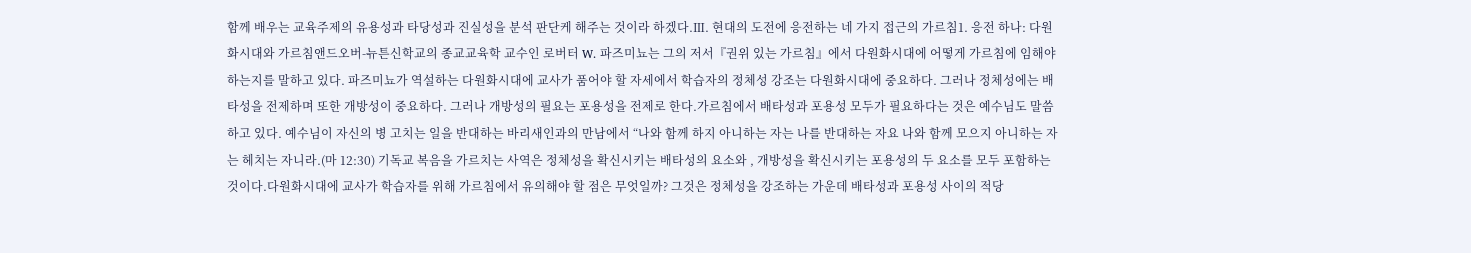함께 배우는 교육주제의 유용성과 타당성과 진실성을 분석 판단케 해주는 것이라 하겠다.Ⅲ. 현대의 도전에 응전하는 네 가지 접근의 가르침1. 응전 하나: 다원화시대와 가르침앤드오버-뉴튼신학교의 종교교육학 교수인 로버터 W. 파즈미뇨는 그의 저서『권위 있는 가르침』에서 다원화시대에 어떻게 가르침에 임해야 하는지를 말하고 있다. 파즈미뇨가 역설하는 다원화시대에 교사가 품어야 할 자세에서 학습자의 정체성 강조는 다원화시대에 중요하다. 그러나 정체성에는 배타성을 전제하며 또한 개방성이 중요하다. 그러나 개방성의 필요는 포용성을 전제로 한다.가르침에서 배타성과 포용성 모두가 필요하다는 것은 예수님도 말씀하고 있다. 예수님이 자신의 병 고치는 일을 반대하는 바리새인과의 만남에서 “나와 함께 하지 아니하는 자는 나를 반대하는 자요 나와 함께 모으지 아니하는 자는 헤치는 자니라.(마 12:30) 기독교 복음을 가르치는 사역은 정체성을 확신시키는 배타성의 요소와 , 개방성을 확신시키는 포용성의 두 요소를 모두 포함하는 것이다.다원화시대에 교사가 학습자를 위해 가르침에서 유의해야 할 점은 무엇일까? 그것은 정체성을 강조하는 가운데 배타성과 포용성 사이의 적당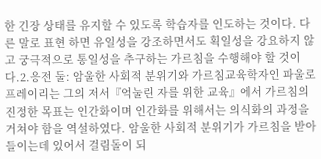한 긴장 상태를 유지할 수 있도록 학습자를 인도하는 것이다. 다른 말로 표현 하면 유일성을 강조하면서도 획일성을 강요하지 않고 궁극적으로 통일성을 추구하는 가르침을 수행해야 할 것이다.2.응전 둘: 암울한 사회적 분위기와 가르침교육학자인 파울로 프레이리는 그의 저서『억눌린 자를 위한 교육』에서 가르침의 진정한 목표는 인간화이며 인간화를 위해서는 의식화의 과정을 거쳐야 함을 역설하였다. 암울한 사회적 분위기가 가르침을 받아들이는데 있어서 걸림돌이 되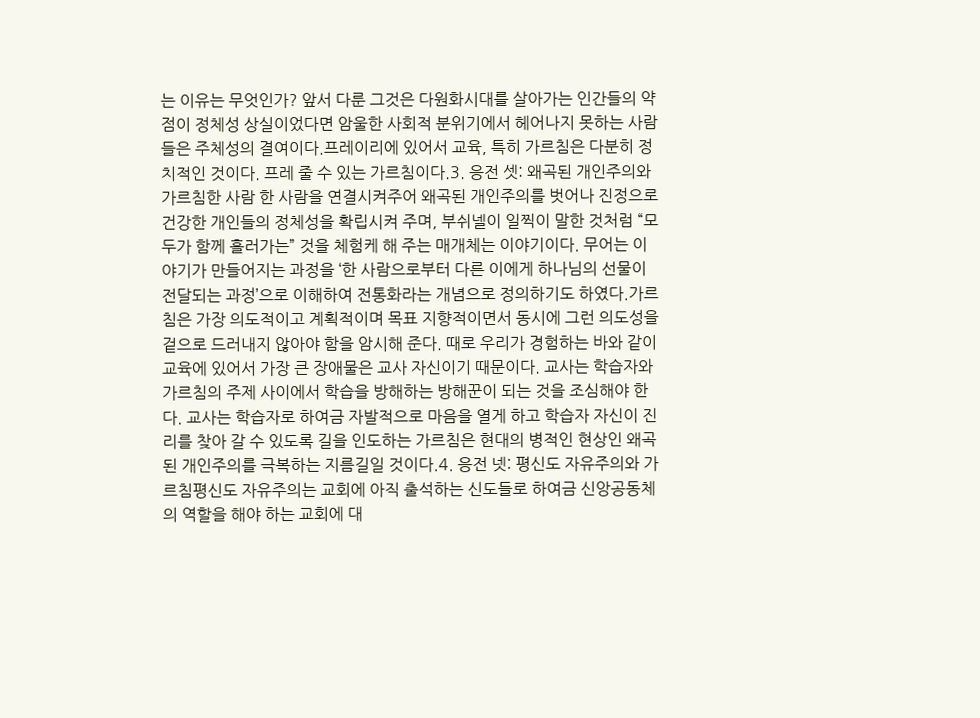는 이유는 무엇인가? 앞서 다룬 그것은 다원화시대를 살아가는 인간들의 약점이 정체성 상실이었다면 암울한 사회적 분위기에서 헤어나지 못하는 사람들은 주체성의 결여이다.프레이리에 있어서 교육, 특히 가르침은 다분히 정치적인 것이다. 프레 줄 수 있는 가르침이다.3. 응전 셋: 왜곡된 개인주의와 가르침한 사람 한 사람을 연결시켜주어 왜곡된 개인주의를 벗어나 진정으로 건강한 개인들의 정체성을 확립시켜 주며, 부쉬넬이 일찍이 말한 것처럼 “모두가 함께 흘러가는” 것을 체험케 해 주는 매개체는 이야기이다. 무어는 이야기가 만들어지는 과정을 ‘한 사람으로부터 다른 이에게 하나님의 선물이 전달되는 과정’으로 이해하여 전통화라는 개념으로 정의하기도 하였다.가르침은 가장 의도적이고 계획적이며 목표 지향적이면서 동시에 그런 의도성을 겉으로 드러내지 않아야 함을 암시해 준다. 때로 우리가 경험하는 바와 같이 교육에 있어서 가장 큰 장애물은 교사 자신이기 때문이다. 교사는 학습자와 가르침의 주제 사이에서 학습을 방해하는 방해꾼이 되는 것을 조심해야 한다. 교사는 학습자로 하여금 자발적으로 마음을 열게 하고 학습자 자신이 진리를 찾아 갈 수 있도록 길을 인도하는 가르침은 현대의 병적인 현상인 왜곡된 개인주의를 극복하는 지름길일 것이다.4. 응전 넷: 평신도 자유주의와 가르침평신도 자유주의는 교회에 아직 출석하는 신도들로 하여금 신앙공동체의 역할을 해야 하는 교회에 대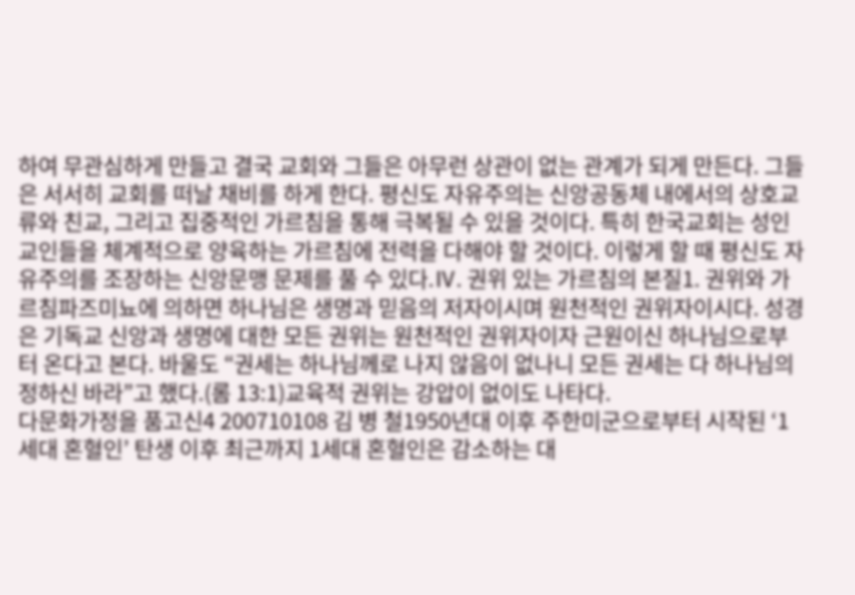하여 무관심하게 만들고 결국 교회와 그들은 아무런 상관이 없는 관계가 되게 만든다. 그들은 서서히 교회를 떠날 채비를 하게 한다. 평신도 자유주의는 신앙공동체 내에서의 상호교류와 친교, 그리고 집중적인 가르침을 통해 극복될 수 있을 것이다. 특히 한국교회는 성인교인들을 체계적으로 양육하는 가르침에 전력을 다해야 할 것이다. 이렇게 할 때 평신도 자유주의를 조장하는 신앙문맹 문제를 풀 수 있다.Ⅳ. 권위 있는 가르침의 본질1. 권위와 가르침파즈미뇨에 의하면 하나님은 생명과 믿음의 저자이시며 원천적인 권위자이시다. 성경은 기독교 신앙과 생명에 대한 모든 권위는 원천적인 권위자이자 근원이신 하나님으로부터 온다고 본다. 바울도 “권세는 하나님께로 나지 않음이 없나니 모든 권세는 다 하나님의 정하신 바라”고 했다.(롬 13:1)교육적 권위는 강압이 없이도 나타다.
다문화가정을 품고신4 200710108 김 병 철1950년대 이후 주한미군으로부터 시작된 ‘1세대 혼혈인’ 탄생 이후 최근까지 1세대 혼혈인은 감소하는 대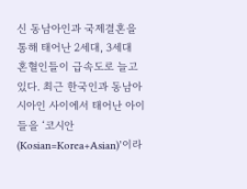신 동남아인과 국제결혼을 통해 태어난 2세대, 3세대 혼혈인들이 급속도로 늘고 있다. 최근 한국인과 동남아시아인 사이에서 태어난 아이들을 ‘코시안(Kosian=Korea+Asian)’이라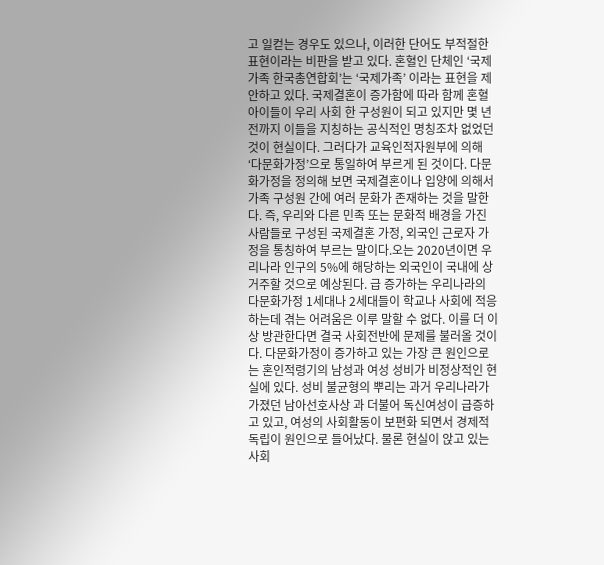고 일컫는 경우도 있으나, 이러한 단어도 부적절한 표현이라는 비판을 받고 있다. 혼혈인 단체인 ‘국제가족 한국총연합회’는 ‘국제가족’ 이라는 표현을 제안하고 있다. 국제결혼이 증가함에 따라 함께 혼혈 아이들이 우리 사회 한 구성원이 되고 있지만 몇 년 전까지 이들을 지칭하는 공식적인 명칭조차 없었던 것이 현실이다. 그러다가 교육인적자원부에 의해 ‘다문화가정’으로 통일하여 부르게 된 것이다. 다문화가정을 정의해 보면 국제결혼이나 입양에 의해서 가족 구성원 간에 여러 문화가 존재하는 것을 말한다. 즉, 우리와 다른 민족 또는 문화적 배경을 가진 사람들로 구성된 국제결혼 가정, 외국인 근로자 가정을 통칭하여 부르는 말이다.오는 2020년이면 우리나라 인구의 5%에 해당하는 외국인이 국내에 상거주할 것으로 예상된다. 급 증가하는 우리나라의 다문화가정 1세대나 2세대들이 학교나 사회에 적응하는데 겪는 어려움은 이루 말할 수 없다. 이를 더 이상 방관한다면 결국 사회전반에 문제를 불러올 것이다. 다문화가정이 증가하고 있는 가장 큰 원인으로는 혼인적령기의 남성과 여성 성비가 비정상적인 현실에 있다. 성비 불균형의 뿌리는 과거 우리나라가 가졌던 남아선호사상 과 더불어 독신여성이 급증하고 있고, 여성의 사회활동이 보편화 되면서 경제적 독립이 원인으로 들어났다. 물론 현실이 앉고 있는 사회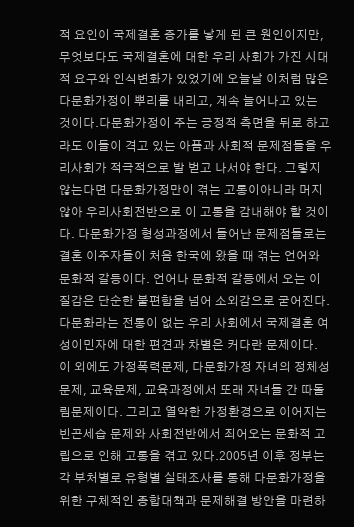적 요인이 국제결혼 증가를 낳게 된 큰 원인이지만, 무엇보다도 국제결혼에 대한 우리 사회가 가진 시대적 요구와 인식변화가 있었기에 오늘날 이처럼 많은 다문화가정이 뿌리를 내리고, 계속 늘어나고 있는 것이다.다문화가정이 주는 긍정적 측면을 뒤로 하고라도 이들이 격고 있는 아픔과 사회적 문제점들을 우리사회가 적극적으로 발 벋고 나서야 한다. 그렇지 않는다면 다문화가정만이 겪는 고통이아니라 머지않아 우리사회전반으로 이 고통을 감내해야 할 것이다. 다문화가정 형성과정에서 들어난 문제점들로는 결혼 이주자들이 처음 한국에 왔을 때 겪는 언어와 문화적 갈등이다. 언어나 문화적 갈등에서 오는 이질감은 단순한 불편함을 넘어 소외감으로 굳어진다. 다문화라는 전통이 없는 우리 사회에서 국제결혼 여성이민자에 대한 편견과 차별은 커다란 문제이다. 이 외에도 가정폭력문제, 다문화가정 자녀의 정체성문제, 교육문제, 교육과정에서 또래 자녀들 간 따돌림문제이다. 그리고 열악한 가정환경으로 이어지는 빈곤세습 문제와 사회전반에서 죄어오는 문화적 고립으로 인해 고통을 겪고 있다.2005년 이후 정부는 각 부처별로 유형별 실태조사를 통해 다문화가정을 위한 구체적인 종합대책과 문제해결 방안을 마련하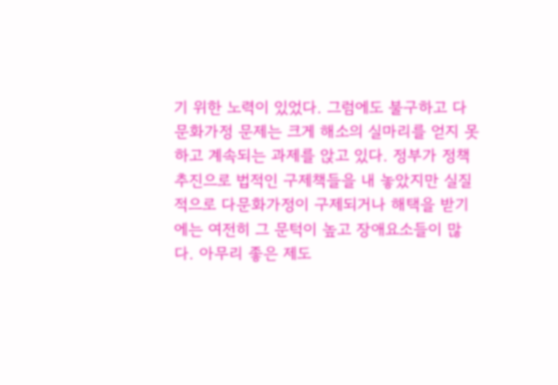기 위한 노력이 있었다. 그럼에도 불구하고 다문화가정 문제는 크게 해소의 실마리를 얻지 못하고 계속되는 과제를 앉고 있다. 정부가 정책추진으로 법적인 구제책들을 내 놓았지만 실질적으로 다문화가정이 구제되거나 해택을 받기에는 여전히 그 문턱이 높고 장애요소들이 많다. 아무리 좋은 제도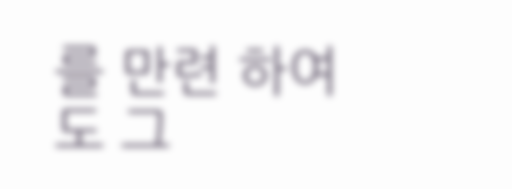를 만련 하여도 그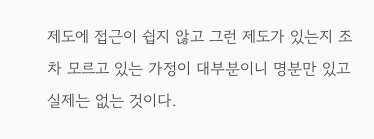제도에 접근이 쉽지 않고 그런 제도가 있는지 조차 모르고 있는 가정이 대부분이니 명분만 있고 실제는 없는 것이다.